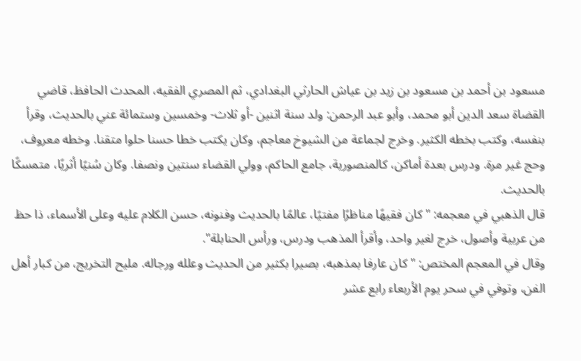مسعود بن أحمد بن مسعود بن زيد بن عياش الحارثي البغدادي، ثم المصري الفقيه، المحدث الحافظ، قاضي القضاة سعد الدين أبو محمد، وأبو عبد الرحمن: ولد سنة اثنين -أو ثلاث- وخمسين وستمائة عني بالحديث، وقرأ بنفسه، وكتب بخطه الكثير. وخرج لجماعة من الشيوخ معاجم، وكان يكتب خطا حسنا حلوا متقنا. وخطه معروف، وحج غير مرة. ودرس بعدة أماكن، كالمنصورية، جامع الحاكم، وولي القضاء سنتين ونصفا. وكان سُنيًا أثريًا، متمسكًا بالحديث.
قال الذهبي في معجمه: "كان فقيهًا مناظرًا مفتيًا، عالمًا بالحديث وفنونه، حسن الكلام عليه وعلى الأسماء، ذا حظ من عربية وأصول، خرج لغير واحد، وأقرأ المذهب ودرس، ورأس الحنابلة".
وقال في المعجم المختص: "كان عارفا بمذهبه، بصيرا بكثير من الحديث وعلله ورجاله. مليح التخريج، من كبار أهل الفن، وتوفي في سحر يوم الأربعاء رابع عشر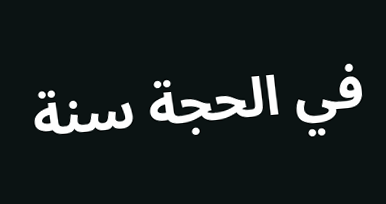في الحجة سنة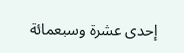إحدى عشرة وسبعمائة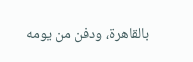بالقاهرة، ودفن من يومه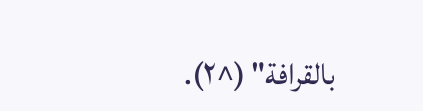بالقرافة" (^٢).